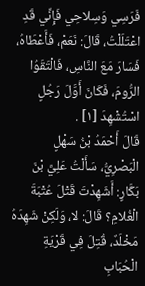فَرَسِي وَسِلاحِي فَإِنِّي قَدِ اعْتَلَلْتُ، قَالَ: نَعَمْ، فَأَعْطَاهُ، فَسَارَ مَعَ النَّاسِ، فَالْتَقَوُا الرُّومَ، فَكَانَ أَوَّلَ رَجُلٍ اسْتُشْهِدَ [١] .
قَالَ أَحْمَدُ بْنُ سَهْلٍ الْبَصْرِيُّ، سَأَلْتُ عَلِيَّ بْنَ بَكَّارٍ: أَشَهِدْتَ قَتْلَ عُتْبَةَ الْغُلامِ؟ قَالَ: لا، وَلَكِنْ شَهِدَهُ مَخْلَدٌ، قُتِلَ فِي قَرْيَةِ الْحُبَابِ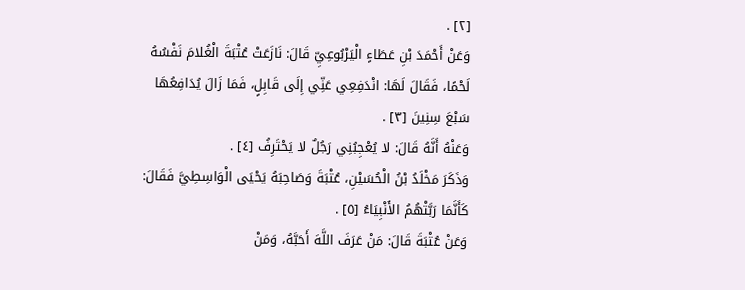[٢] .
وَعَنْ أَحْمَدَ بْنِ عَطَاءٍ الْيَرْبُوعِيِّ قَالَ: نَازَعَتْ عُتْبَةَ الْغُلامَ نَفْسُهُ لَحْمًا، فَقَالَ لَهَا: انْدَفِعِي عَنِّي إِلَى قَابِلٍ، فَمَا زَالَ يُدَافِعُهَا سَبْعَ سِنِينَ [٣] .
وَعَنْهُ أَنَّهُ قَالَ: لا يُعْجِبُنِي رَجُلٌ لا يَحْتَرِفُ [٤] .
وَذَكَرَ مَخْلَدُ بْنُ الْحُسَيْنِ، عُتْبَةَ وَصَاحِبَهُ يَحْيَى الْوَاسِطِيَّ فَقَالَ: كَأَنَّمَا رَبَّتْهُمُ الأَنْبِيَاءُ [٥] .
وَعَنْ عُتْبَةَ قَالَ: مَنْ عَرَفَ اللَّهَ أَحَبَّهُ، وَمَنْ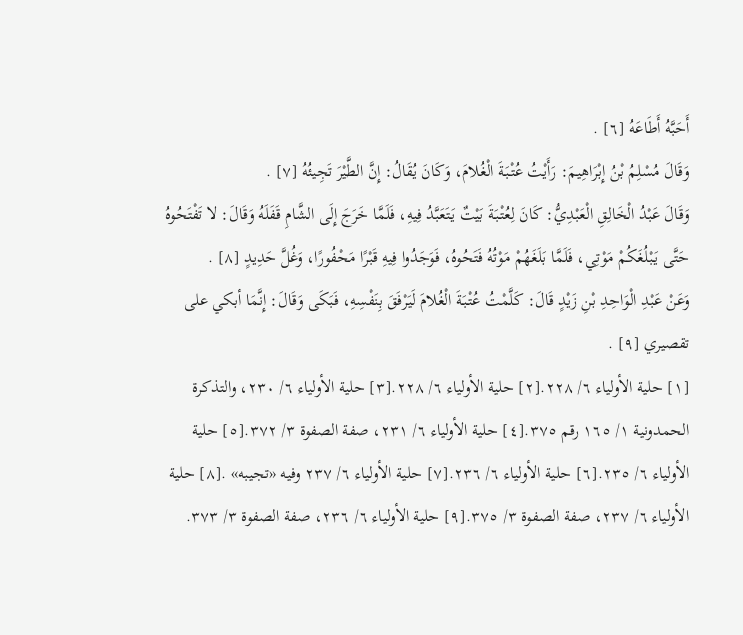أَحَبَّهُ أَطَاعَهُ [٦] .
وَقَالَ مُسْلِمُ بْنُ إِبْرَاهِيمَ: رَأَيْتُ عُتْبَةَ الْغُلامَ، وَكَانَ يُقَالُ: إِنَّ الطَّيْرَ تَجِيئُهُ [٧] .
وَقَالَ عَبْدُ الْخَالِقِ الْعَبْدِيُّ: كَانَ لِعُتْبَةَ بَيْتٌ يَتَعَبَّدُ فِيهِ، فَلَمَّا خَرَجَ إِلَى الشَّامِ قَفَلَهُ وَقَالَ: لا تَفْتَحُوهُ حَتَّى يَبْلُغَكُمْ مَوْتِي، فَلَمَّا بَلَغَهُمْ مَوْتُهُ فَتَحُوهُ، فَوَجَدُوا فِيهِ قَبْرًا مَحْفُورًا، وَغُلَّ حَدِيدٍ [٨] .
وَعَنْ عَبْدِ الْوَاحِدِ بْنِ زَيْدٍ قَالَ: كَلَّمْتُ عُتْبَةَ الْغُلامَ لَيَرْفَقَ بِنَفْسِهِ، فَبَكَى وَقَالَ: إِنَّمَا أبكي على تقصيري [٩] .
[١] حلية الأولياء ٦/ ٢٢٨.[٢] حلية الأولياء ٦/ ٢٢٨.[٣] حلية الأولياء ٦/ ٢٣٠، والتذكرة الحمدونية ١/ ١٦٥ رقم ٣٧٥.[٤] حلية الأولياء ٦/ ٢٣١، صفة الصفوة ٣/ ٣٧٢.[٥] حلية الأولياء ٦/ ٢٣٥.[٦] حلية الأولياء ٦/ ٢٣٦.[٧] حلية الأولياء ٦/ ٢٣٧ وفيه «تجيبه» .[٨] حلية الأولياء ٦/ ٢٣٧، صفة الصفوة ٣/ ٣٧٥.[٩] حلية الأولياء ٦/ ٢٣٦، صفة الصفوة ٣/ ٣٧٣.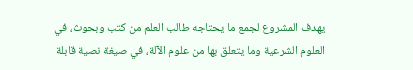يهدف المشروع لجمع ما يحتاجه طالب العلم من كتب وبحوث، في العلوم الشرعية وما يتعلق بها من علوم الآلة، في صيغة نصية قابلة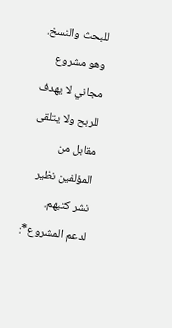للبحث والنسخ.
وهو مشروع مجاني لا يهدف للربح ولا يتلقى مقابل من المؤلفين نظير نشر كتبهم.
لدعم المشروع*: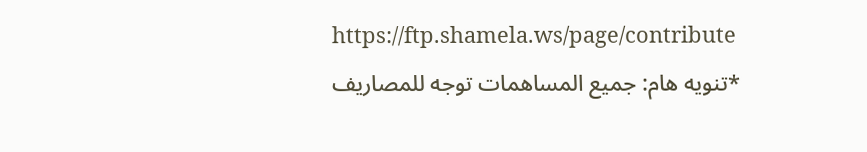https://ftp.shamela.ws/page/contribute
*تنويه هام: جميع المساهمات توجه للمصاريف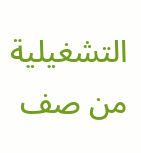التشغيلية من صف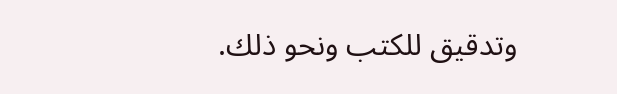وتدقيق للكتب ونحو ذلك.